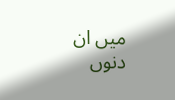میں ان دنوں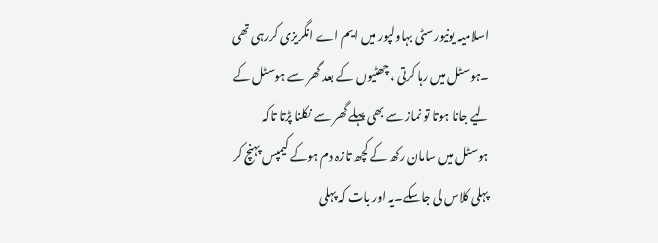اسلامیہ یونیورسٹی بہاولپور میں ایم اے انگریزی کررہی تھی ۔ہوسٹل میں رہا کرتی ، چھٹیوں کے بعد گھر سے ہوسٹل کے لیے جانا ہوتا تو نماز سے بھی پہلے گھر سے نکلنا پڑتا تاکہ ہوسٹل میں سامان رکھ کے کچھ تازہ دم ہوکے کیمپس پہنچ کر پہلی کلاس لی جاسکے۔یہ اور بات کہ پہلی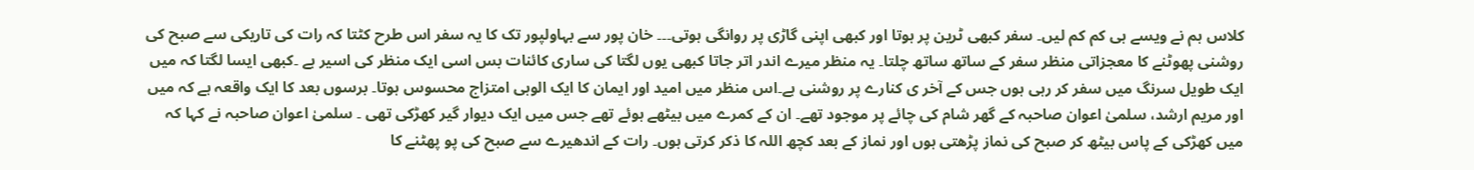کلاس ہم نے ویسے ہی کم کم لیں۔ سفر کبھی ٹرین پر ہوتا اور کبھی اپنی گاڑی پر روانگی ہوتی۔۔۔ خان پور سے بہاولپور تک کا یہ سفر اس طرح کٹتا کہ رات کی تاریکی سے صبح کی روشنی پھوٹنے کا معجزاتی منظر سفر کے ساتھ ساتھ چلتا۔ یہ منظر میرے اندر اتر جاتا کبھی یوں لگتا کی ساری کائنات بس اسی ایک منظر کی اسیر ہے ۔کبھی ایسا لگتا کہ میں ایک طویل سرنگ میں سفر کر رہی ہوں جس کے آخر ی کنارے پر روشنی ہے۔اس منظر میں امید اور ایمان کا ایک الوہی امتزاج محسوس ہوتا۔ برسوں بعد کا ایک واقعہ ہے کہ میں اور مریم ارشد، سلمیٰ اعوان صاحبہ کے گھر شام کی چائے پر موجود تھے۔ ان کے کمرے میں بیٹھے ہوئے تھے جس میں ایک دیوار گیر کھڑکی تھی ۔ سلمیٰ اعوان صاحبہ نے کہا کہ میں کھڑکی کے پاس بیٹھ کر صبح کی نماز پڑھتی ہوں اور نماز کے بعد کچھ اللہ کا ذکر کرتی ہوں۔ رات کے اندھیرے سے صبح کی پو پھٹنے کا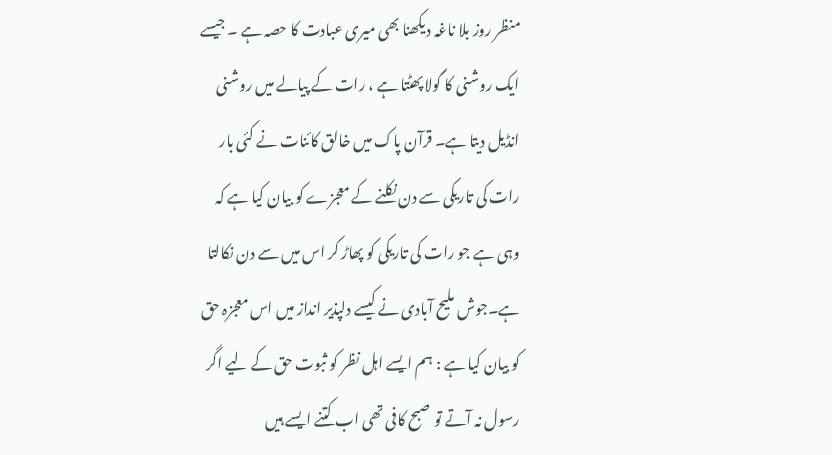منظر روز بلا ناغہ دیکھنا بھی میری عبادت کا حصہ ہے ۔ جیسے ایک روشنی کا گولا پھٹتا ہے ، رات کے پیالے میں روشنی انڈیل دیتا ہے۔ قرآن پاک میں خالق کائنات نے کئی بار رات کی تاریکی سے دن نکلنے کے معجزے کو بیان کیا ہے کہ وہی ہے جو رات کی تاریکی کو پھاڑ کر اس میں سے دن نکالتا ہے۔جوش ملیح آبادی نے کیسے دلپذیر انداز میں اس معجزہ حق کو بیان کیا ہے : ہم ایسے اہل نظر کو ثبوت حق کے لیے اگر رسول نہ آتے تو صبح کافی تھی اب کتنے ایسے ہیں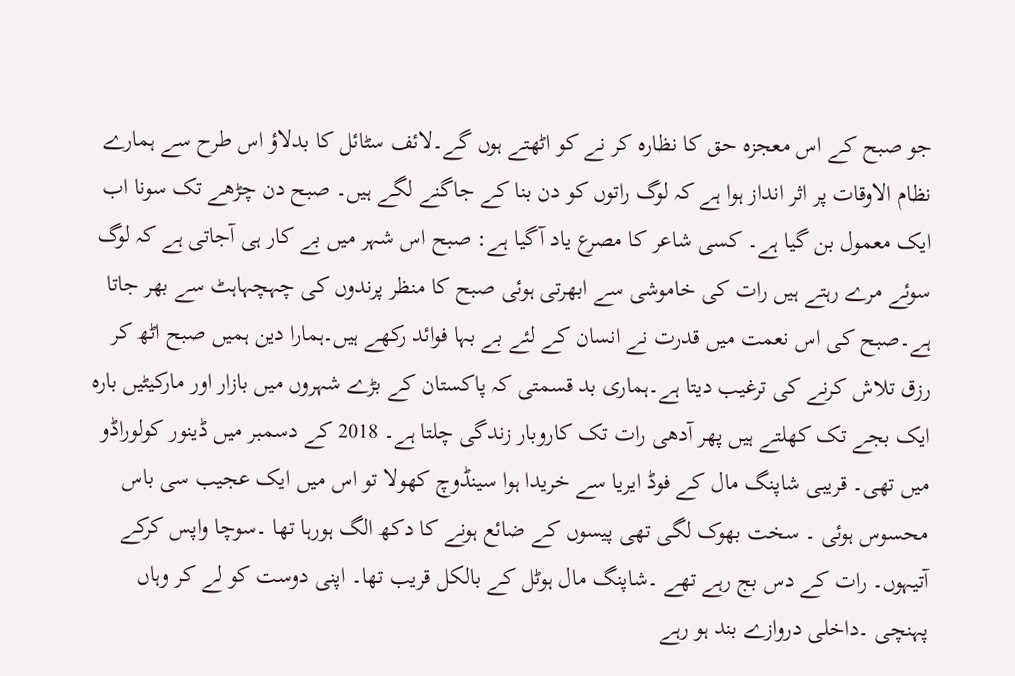جو صبح کے اس معجزہ حق کا نظارہ کر نے کو اٹھتے ہوں گے۔لائف سٹائل کا بدلاؤ اس طرح سے ہمارے نظام الاوقات پر اثر انداز ہوا ہے کہ لوگ راتوں کو دن بنا کے جاگنے لگے ہیں۔ صبح دن چڑھے تک سونا اب ایک معمول بن گیا ہے۔ کسی شاعر کا مصرع یاد آگیا ہے: صبح اس شہر میں بے کار ہی آجاتی ہے کہ لوگ سوئے مرے رہتے ہیں رات کی خاموشی سے ابھرتی ہوئی صبح کا منظر پرندوں کی چہچہاہٹ سے بھر جاتا ہے۔صبح کی اس نعمت میں قدرت نے انسان کے لئے بے بہا فوائد رکھے ہیں۔ہمارا دین ہمیں صبح اٹھ کر رزق تلاش کرنے کی ترغیب دیتا ہے۔ہماری بد قسمتی کہ پاکستان کے بڑے شہروں میں بازار اور مارکیٹیں بارہ ایک بجے تک کھلتے ہیں پھر آدھی رات تک کاروبار زندگی چلتا ہے۔ 2018 کے دسمبر میں ڈینور کولوراڈو میں تھی۔ قریبی شاپنگ مال کے فوڈ ایریا سے خریدا ہوا سینڈوچ کھولا تو اس میں ایک عجیب سی باس محسوس ہوئی ۔ سخت بھوک لگی تھی پیسوں کے ضائع ہونے کا دکھ الگ ہورہا تھا ۔سوچا واپس کرکے آتیہوں۔ رات کے دس بج رہے تھے ۔شاپنگ مال ہوٹل کے بالکل قریب تھا۔ اپنی دوست کو لے کر وہاں پہنچی ۔داخلی دروازے بند ہو رہے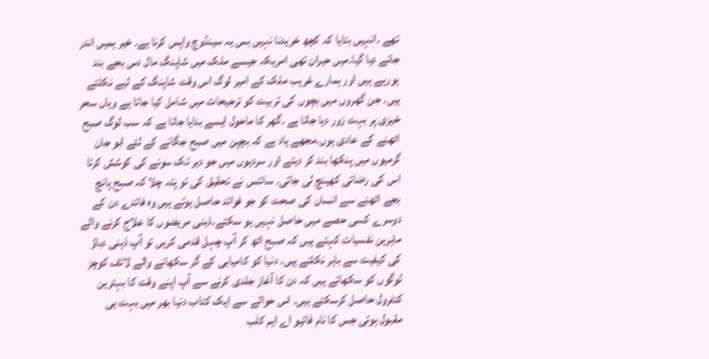تھے ۔انہیں بتایا کہ کچھ خریدنا نہیں بس یہ سینڈوچ واپس کرنا ہے۔ خیر ہمیں اندر جانے دیا گیا۔میں حیران تھی امریکہ جیسے ملک میں شاپنگ مال دس بجے بند ہورہے ہیں اور ہمارے غریب ملک کے امیر لوگ اس وقت شاپنگ کے لیے نکلتے ہیں۔ جن گھروں میں بچوں کی تربیت کو ترجیحات میں شامل کیا جاتا ہے وہاں سحر خیزی پر بہت زور دیا جاتا ہے ۔گھر کا ماحول ایسے بنایا جاتا ہے کہ سب لوگ صبح اٹھنے کے عادی ہوں۔مجھے یاد ہے کہ بچپن میں صبح جگانے کے لئے ابو جان گرمیوں میں پنکھا بند کر دیتے اور سردیوں میں جو دیر تک سونے کی کوشش کرتا اس کی رضائی کھینچ لی جاتی۔ سائنس نے تحقیق کی تو پتہ چلا کہ صبح پانچ بجے اٹھنے سے انسان کی صحت کو جو فوائد حاصل ہوتے ہیں وہ فائدے دن کے دوسرے کسی حصے میں حاصل نہیں ہو سکتے۔ذہنی مریضوں کا علاج کرنے والے ماہرین نفسیات کہتے ہیں کہ صبح اٹھ کر آپ چہل قدمی کریں تو آپ ذہنی دباؤ کی کیفیت سے باہر نکلتے ہیں۔ دنیا کو کامیابی کے گر سکھانے والے لائف کوچز لوگوں کو سکھاتے ہیں کہ دن کا آغاز جلدی کرنے سے آپ اپنے وقت کا بہترین کنٹرول حاصل کرسکتے ہیں۔ اس حوالے سے ایک کتاب دنیا بھر میں بہت ہی مقبول ہوئی جس کا نام فائیو اے ایم کلب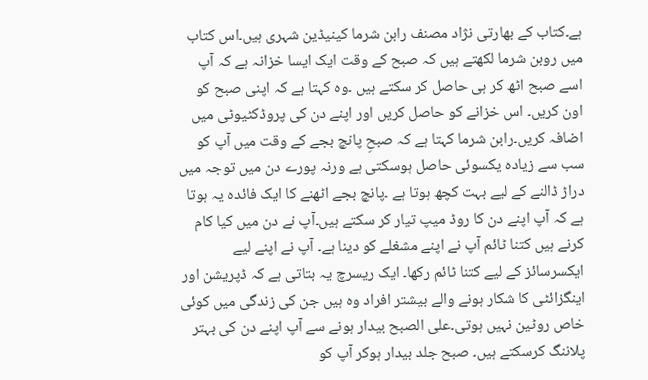ہے۔کتاب کے بھارتی نژاد مصنف رابن شرما کینیڈین شہری ہیں۔اس کتاب میں روبن شرما لکھتے ہیں کہ صبح کے وقت ایک ایسا خزانہ ہے کہ آپ اسے صبح اٹھ کر ہی حاصل کر سکتے ہیں ۔وہ کہتا ہے کہ اپنی صبح کو اون کریں۔ اس خزانے کو حاصل کریں اور اپنے دن کی پروڈکٹیوٹی میں اضافہ کریں۔رابن شرما کہتا ہے کہ صبحِ پانچ بجے کے وقت میں آپ کو سب سے زیادہ یکسوئی حاصل ہوسکتی ہے ورنہ پورے دن میں توجہ میں دراڑ ڈالنے کے لیے بہت کچھ ہوتا ہے ۔پانچ بجے اٹھنے کا ایک فائدہ یہ ہوتا ہے کہ آپ اپنے دن کا روڈ میپ تیار کر سکتے ہیں۔آپ نے دن میں کیا کام کرنے ہیں کتنا ٹائم آپ نے اپنے مشغلے کو دینا ہے۔ آپ نے اپنے لیے ایکسرسائز کے لیے کتنا ٹائم رکھا۔ ایک ریسرچ یہ بتاتی ہے کہ ڈپریشن اور اینگزائٹی کا شکار ہونے والے بیشتر افراد وہ ہیں جن کی زندگی میں کوئی خاص روٹین نہیں ہوتی۔علی الصبح بیدار ہونے سے آپ اپنے دن کی بہتر پلاننگ کرسکتے ہیں۔ صبح جلد بیدار ہوکر آپ کو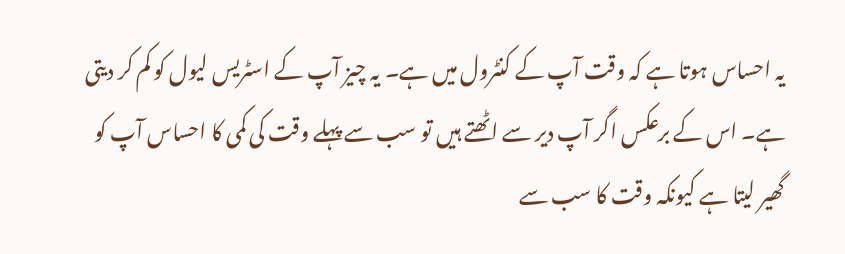یہ احساس ہوتا ہے کہ وقت آپ کے کنٹرول میں ہے۔ یہ چیز آپ کے اسٹریس لیول کو کم کر دیتی ہے۔ اس کے برعکس اگر آپ دیر سے اٹھتے ہیں تو سب سے پہلے وقت کی کمی کا احساس آپ کو گھیر لیتا ہے کیونکہ وقت کا سب سے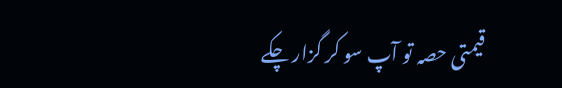قیمتی حصہ تو آپ سو کر گزار چکے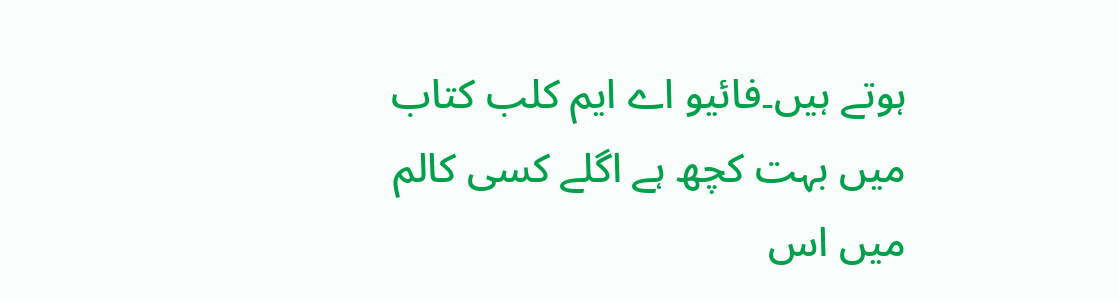ہوتے ہیں۔فائیو اے ایم کلب کتاب میں بہت کچھ ہے اگلے کسی کالم میں اس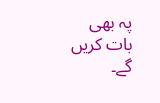پہ بھی بات کریں گے۔